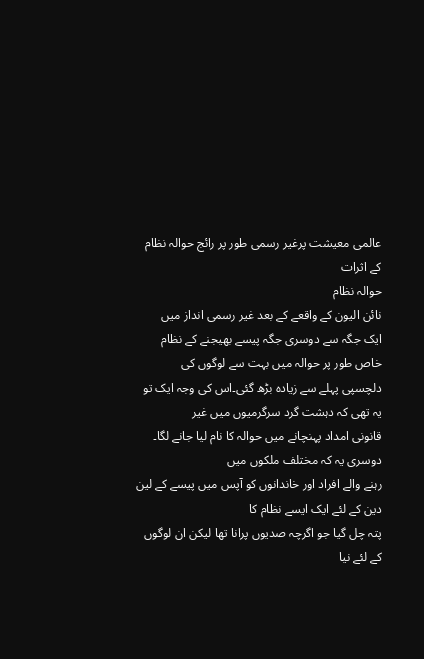عالمی معیشت پرغیر رسمی طور پر رائج حوالہ نظام کے اثرات
حوالہ نظام
نائن الیون کے واقعے کے بعد غیر رسمی انداز میں
ایک جگہ سے دوسری جگہ پیسے بھیجنے کے نظام خاص طور پر حوالہ میں بہت سے لوگوں کی
دلچسپی پہلے سے زیادہ بڑھ گئی۔اس کی وجہ ایک تو یہ تھی کہ دہشت گرد سرگرمیوں میں غیر
قانونی امداد پہنچانے میں حوالہ کا نام لیا جانے لگا۔ دوسری یہ کہ مختلف ملکوں میں
رہنے والے افراد اور خاندانوں کو آپس میں پیسے کے لین دین کے لئے ایک ایسے نظام کا
پتہ چل گیا جو اگرچہ صدیوں پرانا تھا لیکن ان لوگوں کے لئے نیا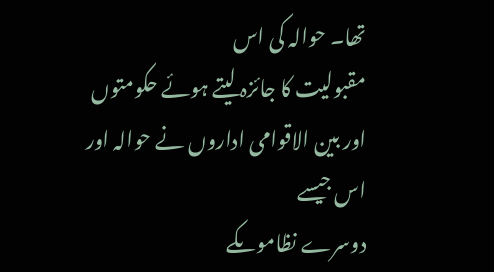تھا۔ حوالہ کی اس
مقبولیت کا جائزہ لیتے ہوئے حکومتوں اور بین الاقوامی اداروں نے حوالہ اور اس جیسے
دوسرے نظاموںکے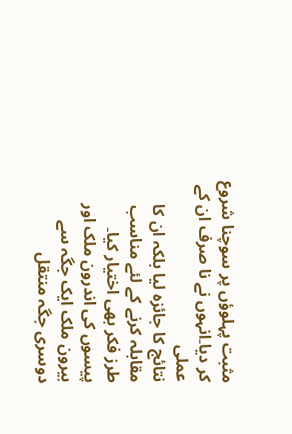مثبت پہلوؤں پر سوچنا شروع کر دیا۔انہوں نے نا صرف ان کے عملی
نتائج کا جائزہ لیا بلکہ ان کا مقابلہ کرنے کے لئے مناسب طرز فکر بھی اختیار کیا۔
پیسوں کی اندرون ملک اور بیرون ملک ایک جگہ سے
دوسری جگہ منتقل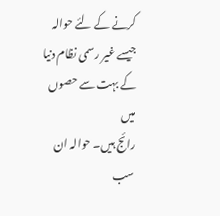کرنے کے لئے حوالہ جیسے غیر رسمی نظام دنیا کے بہت سے حصوں میں
رائج ہیں۔ حوالہ ان سب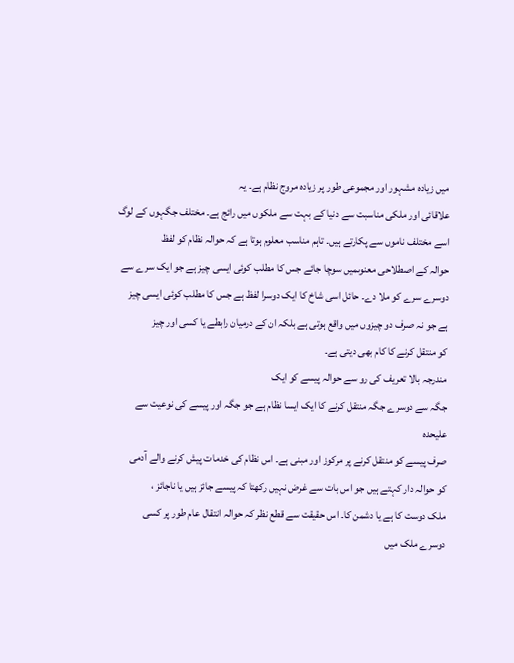میں زیادہ مشہور اور مجموعی طور پر زیادہ مروج نظام ہے۔ یہ
علاقائی اور ملکی مناسبت سے دنیا کے بہت سے ملکوں میں رائج ہے۔ مختلف جگہوں کے لوگ
اسے مختلف ناموں سے پکارتے ہیں۔ تاہم مناسب معلوم ہوتا ہے کہ حوالہ نظام کو لفظ
حوالہ کے اصطلاحی معنوںمیں سوچا جائے جس کا مطلب کوئی ایسی چیز ہے جو ایک سرے سے
دوسرے سرے کو ملا دے۔ حائل اسی شاخ کا ایک دوسرا لفظ ہے جس کا مطلب کوئی ایسی چیز
ہے جو نہ صرف دو چیزوں میں واقع ہوتی ہے بلکہ ان کے درمیان رابطے یا کسی اور چیز
کو منتقل کرنے کا کام بھی دیتی ہے۔
مندرجہ بالا تعریف کی رو سے حوالہ پیسے کو ایک
جگہ سے دوسرے جگہ منتقل کرنے کا ایک ایسا نظام ہے جو جگہ اور پیسے کی نوعیت سے علیحدہ
صرف پیسے کو منتقل کرنے پر مرکوز اور مبنی ہے۔ اس نظام کی خدمات پیش کرنے والے آدمی
کو حوالہ دار کہتے ہیں جو اس بات سے غرض نہیں رکھتا کہ پیسے جائز ہیں یا ناجائز ،
ملک دوست کا ہے یا دشمن کا۔ اس حقیقت سے قطع نظر کہ حوالہ انتقال عام طور پر کسی
دوسرے ملک میں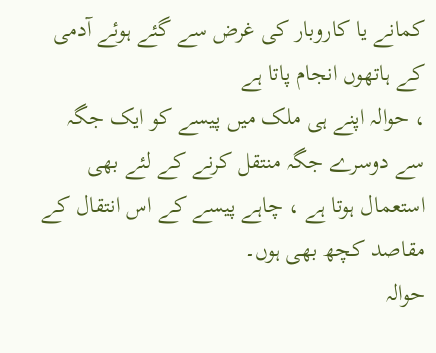کمانے یا کاروبار کی غرض سے گئے ہوئے آدمی کے ہاتھوں انجام پاتا ہے
، حوالہ اپنے ہی ملک میں پیسے کو ایک جگہ سے دوسرے جگہ منتقل کرنے کے لئے بھی
استعمال ہوتا ہے ، چاہے پیسے کے اس انتقال کے مقاصد کچھ بھی ہوں۔
حوالہ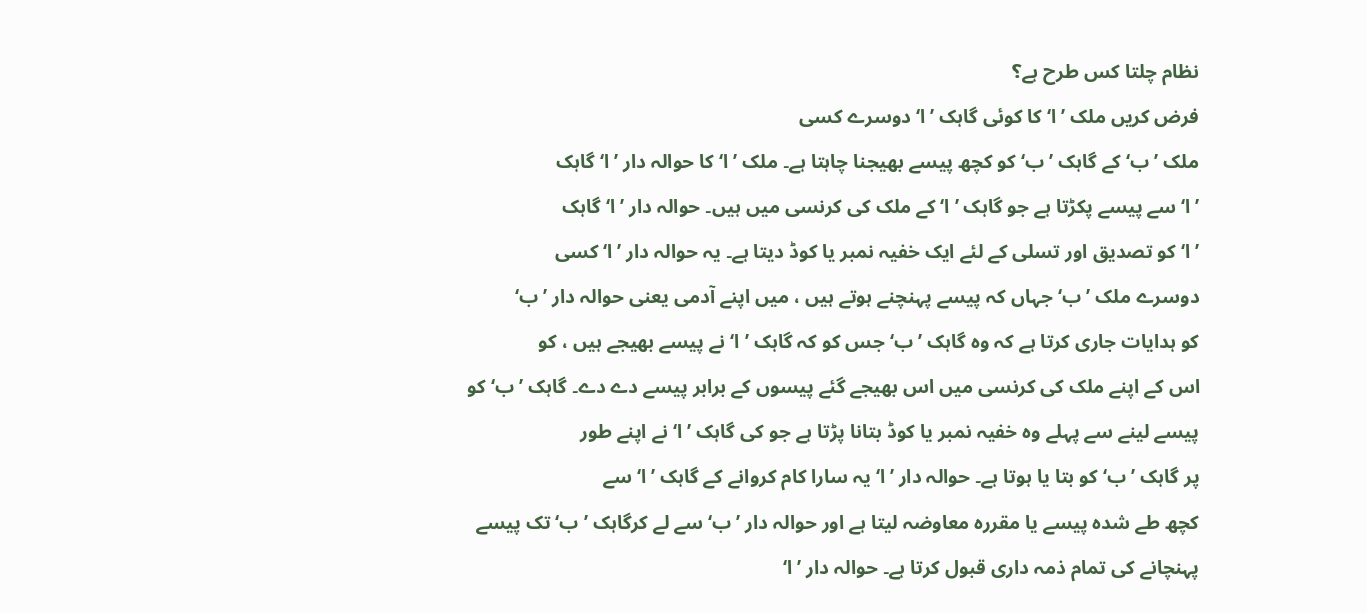نظام چلتا کس طرح ہے؟
فرض کریں ملک ’ا‘ کا کوئی گاہک ’ا‘ دوسرے کسی
ملک ’ب‘ کے گاہک ’ب‘ کو کچھ پیسے بھیجنا چاہتا ہے۔ ملک ’ا‘ کا حوالہ دار ’ا‘ گاہک
’ا‘ سے پیسے پکڑتا ہے جو گاہک ’ا‘ کے ملک کی کرنسی میں ہیں۔ حوالہ دار ’ا‘ گاہک
’ا‘ کو تصدیق اور تسلی کے لئے ایک خفیہ نمبر یا کوڈ دیتا ہے۔ یہ حوالہ دار ’ا‘ کسی
دوسرے ملک ’ب‘ جہاں کہ پیسے پہنچنے ہوتے ہیں ، میں اپنے آدمی یعنی حوالہ دار ’ب‘
کو ہدایات جاری کرتا ہے کہ وہ گاہک ’ب‘ جس کو کہ گاہک ’ا‘ نے پیسے بھیجے ہیں ، کو
اس کے اپنے ملک کی کرنسی میں اس بھیجے گئے پیسوں کے برابر پیسے دے دے۔ گاہک ’ب‘ کو
پیسے لینے سے پہلے وہ خفیہ نمبر یا کوڈ بتانا پڑتا ہے جو کی گاہک ’ا‘ نے اپنے طور
پر گاہک ’ب‘ کو بتا یا ہوتا ہے۔ حوالہ دار ’ا‘ یہ سارا کام کروانے کے گاہک ’ا‘ سے
کچھ طے شدہ پیسے یا مقررہ معاوضہ لیتا ہے اور حوالہ دار ’ب‘ سے لے کرگاہک ’ب‘ تک پیسے
پہنچانے کی تمام ذمہ داری قبول کرتا ہے۔ حوالہ دار ’ا‘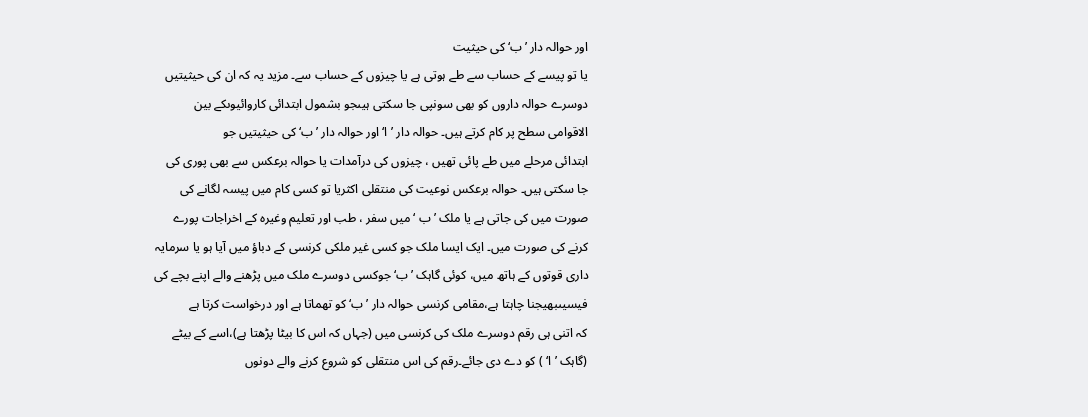اور حوالہ دار ’ب‘ کی حیثیت
یا تو پیسے کے حساب سے طے ہوتی ہے یا چیزوں کے حساب سے۔ مزید یہ کہ ان کی حیثیتیں
دوسرے حوالہ داروں کو بھی سونپی جا سکتی ہیںجو بشمول ابتدائی کاروائیوںکے بین
الاقوامی سطح پر کام کرتے ہیں۔ حوالہ دار ’ا‘ اور حوالہ دار ’ب‘ کی حیثیتیں جو
ابتدائی مرحلے میں طے پائی تھیں ، چیزوں کی درآمدات یا حوالہ برعکس سے بھی پوری کی
جا سکتی ہیں۔ حوالہ برعکس نوعیت کی منتقلی اکثریا تو کسی کام میں پیسہ لگانے کی
صورت میں کی جاتی ہے یا ملک ’ب ‘ میں سفر ، طب اور تعلیم وغیرہ کے اخراجات پورے
کرنے کی صورت میں۔ ایک ایسا ملک جو کسی غیر ملکی کرنسی کے دباؤ میں آیا ہو یا سرمایہ
داری قوتوں کے ہاتھ میں، کوئی گاہک ’ب‘ جوکسی دوسرے ملک میں پڑھنے والے اپنے بچے کی
فیسیںبھیجنا چاہتا ہے،مقامی کرنسی حوالہ دار ’ب‘ کو تھماتا ہے اور درخواست کرتا ہے
کہ اتنی ہی رقم دوسرے ملک کی کرنسی میں (جہاں کہ اس کا بیٹا پڑھتا ہے)،اسے کے بیٹے
(گاہک ’ا‘ ) کو دے دی جائے۔رقم کی اس منتقلی کو شروع کرنے والے دونوں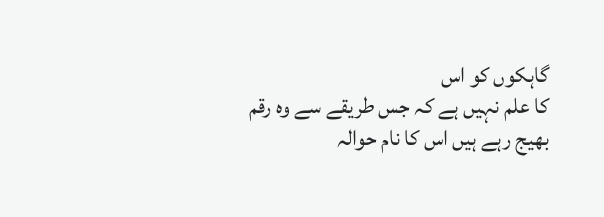گاہکوں کو اس
کا علم نہیں ہے کہ جس طریقے سے وہ رقم بھیج رہے ہیں اس کا نام حوالہ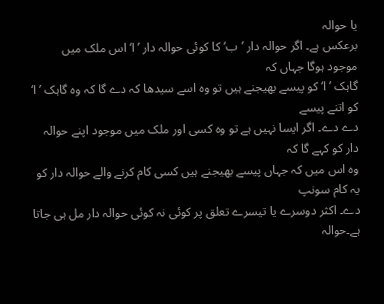یا حوالہ
برعکس ہے۔ اگر حوالہ دار ’ب‘ کا کوئی حوالہ دار ’ا‘ اس ملک میں موجود ہوگا جہاں کہ
گاہک ’ا‘ کو پیسے بھیجنے ہیں تو وہ اسے سیدھا کہ دے گا کہ وہ گاہک ’ا‘ کو اتنے پیسے
دے دے۔ اگر ایسا نہیں ہے تو وہ کسی اور ملک میں موجود اپنے حوالہ دار کو کہے گا کہ
وہ اس میں کہ جہاں پیسے بھیجنے ہیں کسی کام کرنے والے حوالہ دار کو یہ کام سونپ
دے۔ اکثر دوسرے یا تیسرے تعلق پر کوئی نہ کوئی حوالہ دار مل ہی جاتا ہے۔حوالہ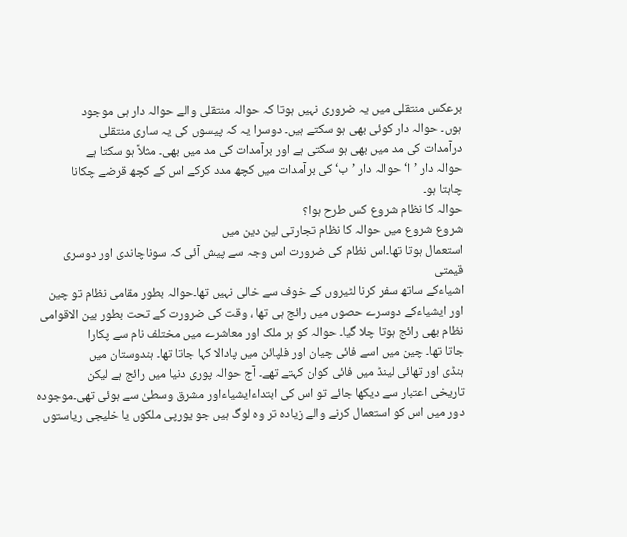برعکس منتقلی میں یہ ضروری نہیں ہوتا کہ حوالہ منتقلی والے حوالہ دار ہی موجود
ہوں۔ حوالہ دار کوئی بھی ہو سکتے ہیں۔ دوسرا یہ کہ پیسوں کی یہ ساری منتقلی
درآمدات کی مد میں بھی ہو سکتی ہے اور برآمدات کی مد میں بھی۔ مثلاً ہو سکتا ہے
حوالہ دار ’ا‘ حوالہ دار ’ب‘ کی برآمدات میں کچھ مدد کرکے اس کے کچھ قرضے چکانا
چاہتا ہو۔
حوالہ کا نظام شروع کس طرح ہوا؟
شروع شروع میں حوالہ کا نظام تجارتی لین دین میں
استعمال ہوتا تھا۔اس نظام کی ضرورت اس وجہ سے پیش آئی کہ سوناچاندی اور دوسری قیمتی
اشیاءکے ساتھ سفر کرنا لٹیروں کے خوف سے خالی نہیں تھا۔حوالہ بطور مقامی نظام تو چین
اور ایشیاءکے دوسرے حصوں میں رائج ہی تھا ، وقت کی ضرورت کے تحت بطور بین الاقوامی
نظام بھی رائج ہوتا چلا گیا۔ حوالہ کو ہر ملک اور معاشرے میں مختلف نام سے پکارا
جاتا تھا۔ چین میں اسے فائی چیان اور فلپائن میں پادالا کہا جاتا تھا۔ ہندوستان میں
ہنڈی اور تھائی لینڈ میں فائی کوان کہتے تھے۔ آج حوالہ پوری دنیا میں رائج ہے لیکن
تاریخی اعتبار سے دیکھا جائے تو اس کی ابتداءایشیاءاور مشرق وسطیٰ سے ہوئی تھی۔موجودہ
دور میں اس کو استعمال کرنے والے زیادہ تر وہ لوگ ہیں جو یورپی ملکوں یا خلیجی ریاستوں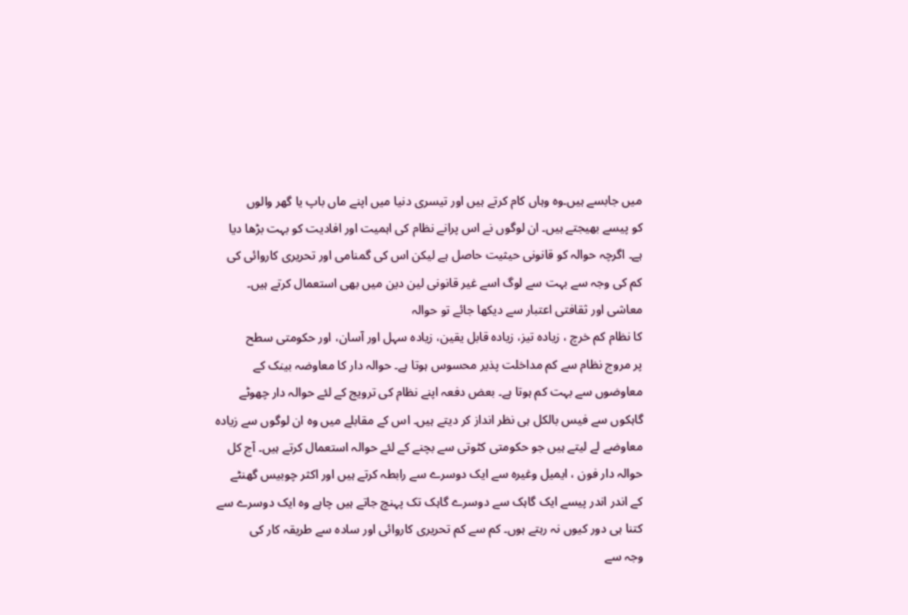میں جابسے ہیں۔وہ وہاں کام کرتے ہیں اور تیسری دنیا میں اپنے ماں باپ یا گھر والوں
کو پیسے بھیجتے ہیں۔ ان لوگوں نے اس پرانے نظام کی اہمیت اور افادیت کو بہت بڑھا دیا
ہے۔ اگرچہ حوالہ کو قانونی حیثیت حاصل ہے لیکن اس کی گمنامی اور تحریری کاروائی کی
کم کی وجہ سے بہت سے لوگ اسے غیر قانونی لین دین میں بھی استعمال کرتے ہیں۔
معاشی اور ثقافتی اعتبار سے دیکھا جائے تو حوالہ
کا نظام کم خرچ ، زیادہ تیز، زیادہ قابل یقین، زیادہ سہل اور آسان، اور حکومتی سطح
پر مروج نظام سے کم مداخلت پذیر محسوس ہوتا ہے۔ حوالہ دار کا معاوضہ بینک کے
معاوضوں سے بہت کم ہوتا ہے۔ بعض دفعہ اپنے نظام کی ترویج کے لئے حوالہ دار چھوٹے
گاہکوں سے فیس بالکل ہی نظر انداز کر دیتے ہیں۔ اس کے مقابلے میں وہ ان لوگوں سے زیادہ
معاوضے لے لیتے ہیں جو حکومتی کٹوتی سے بچنے کے لئے حوالہ استعمال کرتے ہیں۔ آج کل
حوالہ دار فون ، ایمیل وغیرہ سے ایک دوسرے سے رابطہ کرتے ہیں اور اکثر چوبیس گھنٹے
کے اندر اندر پیسے ایک گاہک سے دوسرے گاہک تک پہنچ جاتے ہیں چاہے وہ ایک دوسرے سے
کتنا ہی دور کیوں نہ رہتے ہوں۔ کم سے کم تحریری کاروائی اور سادہ سے طریقہ کار کی
وجہ سے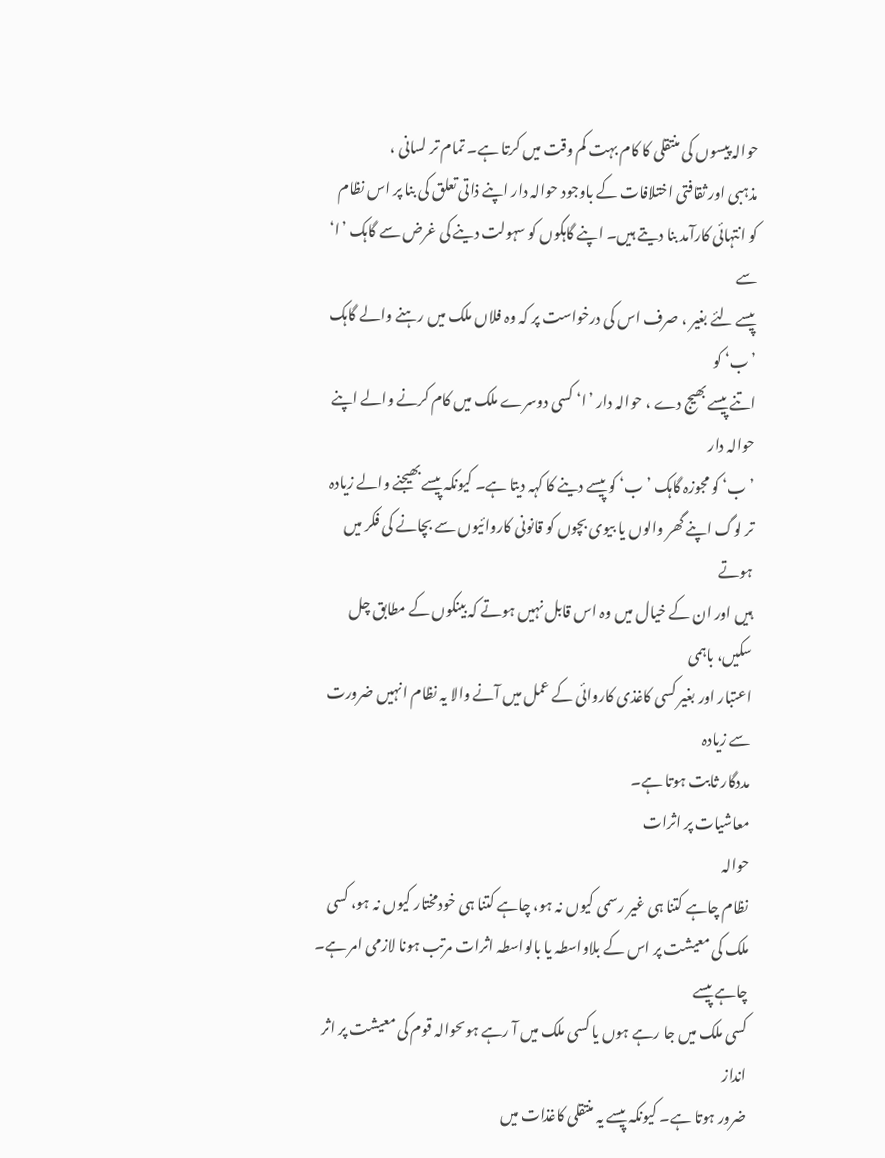حوالہ پیسوں کی منتقلی کا کام بہت کم وقت میں کرتا ہے۔ تمام تر لسانی ،
مذہبی اور ثقافتی اختلافات کے باوجود حوالہ دار اپنے ذاتی تعلق کی بنا پر اس نظام
کو انتہائی کارآمد بنا دیتے ہیں۔ اپنے گاہکوں کو سہولت دینے کی غرض سے گاہک ’ا‘ سے
پیسے لئے بغیر ، صرف اس کی درخواست پر کہ وہ فلاں ملک میں رہنے والے گاہک ’ب‘ کو
اتنے پیسے بھیج دے ، حوالہ دار ’ا‘ کسی دوسرے ملک میں کام کرنے والے اپنے حوالہ دار
’ب‘ کو مجوزہ گاہک ’ب‘ کو پیسے دینے کا کہہ دیتا ہے۔ کیونکہ پیسے بھیجنے والے زیادہ
تر لوگ اپنے گھر والوں یا بیوی بچوں کو قانونی کاروائیوں سے بچانے کی فکر میں ہوتے
ہیں اور ان کے خیال میں وہ اس قابل نہیں ہوتے کہ بینکوں کے مطابق چل سکیں، باہمی
اعتبار اور بغیر کسی کاغذی کاروائی کے عمل میں آنے والا یہ نظام انہیں ضرورت سے زیادہ
مددگار ثابت ہوتا ہے۔
معاشیات پر اثرات
حوالہ
نظام چاہے کتنا ہی غیر رسمی کیوں نہ ہو، چاہے کتنا ہی خودمختار کیوں نہ ہو، کسی
ملک کی معیشت پر اس کے بلاواسطہ یا بالواسطہ اثرات مرتب ہونا لازمی امر ہے۔ چاہے پیسے
کسی ملک میں جا رہے ہوں یا کسی ملک میں آ رہے ہوںحوالہ قوم کی معیشت پر اثر انداز
ضرور ہوتا ہے۔ کیونکہ پیسے یہ منتقلی کاغذات میں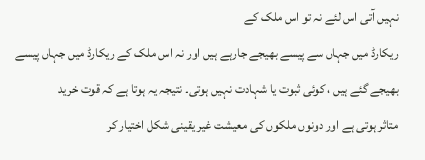نہیں آتی اس لئے نہ تو اس ملک کے
ریکارڈ میں جہاں سے پیسے بھیجے جارہے ہیں اور نہ اس ملک کے ریکارڈ میں جہاں پیسے
بھیجے گئے ہیں ، کوئی ثبوت یا شہادت نہیں ہوتی۔ نتیجہ یہ ہوتا ہے کہ قوت خرید
متاثر ہوتی ہے اور دونوں ملکوں کی معیشت غیر یقینی شکل اختیار کر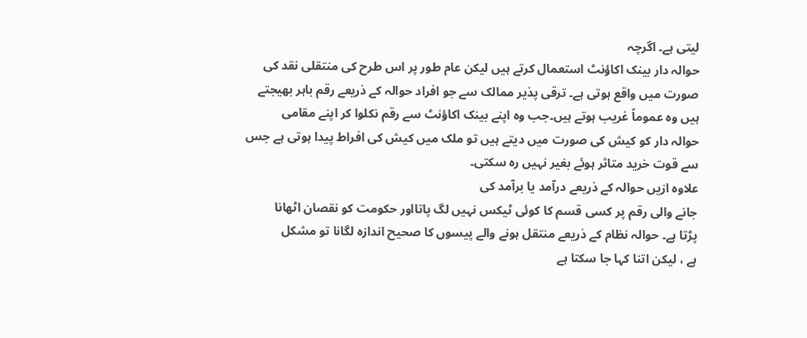لیتی ہے۔ اگرچہ
حوالہ دار بینک اکاؤنٹ استعمال کرتے ہیں لیکن عام طور پر اس طرح کی منتقلی نقد کی
صورت میں واقع ہوتی ہے۔ ترقی پذیر ممالک سے جو افراد حوالہ کے ذریعے رقم باہر بھیجتے
ہیں وہ عموماً غریب ہوتے ہیں۔جب وہ اپنے بینک اکاؤنٹ سے رقم نکلوا کر اپنے مقامی
حوالہ دار کو کیش کی صورت میں دیتے ہیں تو ملک میں کیش کی افراط پیدا ہوتی ہے جس
سے قوت خرید متاثر ہوئے بغیر نہیں رہ سکتی۔
علاوہ ازیں حوالہ کے ذریعے درآمد یا برآمد کی
جانے والی رقم پر کسی قسم کا کوئی ٹیکس نہیں لگ پاتااور حکومت کو نقصان اٹھانا
پڑتا ہے۔ حوالہ نظام کے ذریعے منتقل ہونے والے پیسوں کا صحیح اندازہ لگانا تو مشکل
ہے ، لیکن اتنا کہا جا سکتا ہے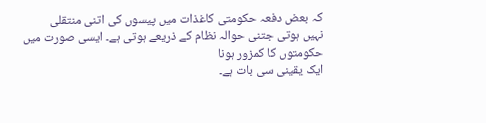کہ بعض دفعہ حکومتی کاغذات میں پیسوں کی اتنی منتقلی
نہیں ہوتی جتنی حوالہ نظام کے ذریعے ہوتی ہے۔ ایسی صورت میں حکومتوں کا کمزور ہونا
ایک یقینی سی بات ہے۔